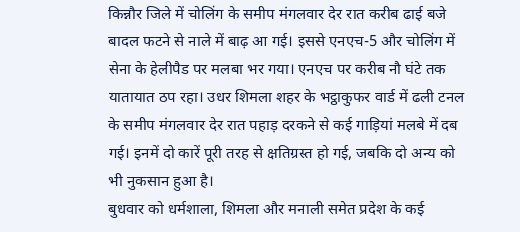किन्नौर जिले में चोलिंग के समीप मंगलवार देर रात करीब ढाई बजे बादल फटने से नाले में बाढ़ आ गई। इससे एनएच-5 और चोलिंग में सेना के हेलीपैड पर मलबा भर गया। एनएच पर करीब नौ घंटे तक यातायात ठप रहा। उधर शिमला शहर के भट्ठाकुफर वार्ड में ढली टनल के समीप मंगलवार देर रात पहाड़ दरकने से कई गाड़ियां मलबे में दब गई। इनमें दो कारें पूरी तरह से क्षतिग्रस्त हो गई, जबकि दो अन्य को भी नुकसान हुआ है।
बुधवार को धर्मशाला, शिमला और मनाली समेत प्रदेश के कई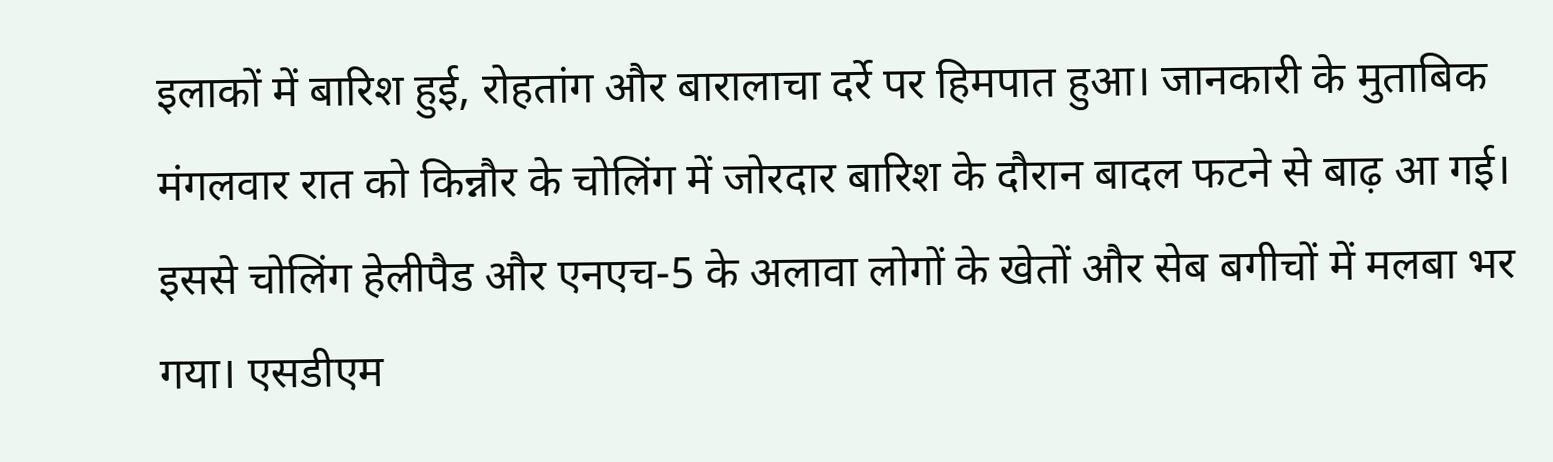इलाकों में बारिश हुई, रोहतांग और बारालाचा दर्रे पर हिमपात हुआ। जानकारी के मुताबिक मंगलवार रात को किन्नौर के चोलिंग में जोरदार बारिश के दौरान बादल फटने से बाढ़ आ गई। इससे चोलिंग हेलीपैड और एनएच-5 के अलावा लोगों के खेतों और सेब बगीचों में मलबा भर गया। एसडीएम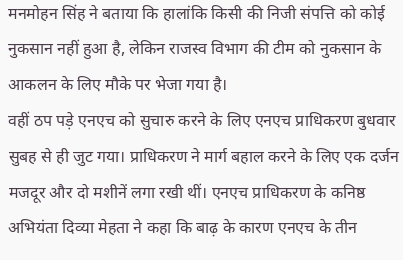मनमोहन सिंह ने बताया कि हालांकि किसी की निजी संपत्ति को कोई नुकसान नहीं हुआ है, लेकिन राजस्व विभाग की टीम को नुकसान के आकलन के लिए मौके पर भेजा गया है।
वहीं ठप पड़े एनएच को सुचारु करने के लिए एनएच प्राधिकरण बुधवार सुबह से ही जुट गया। प्राधिकरण ने मार्ग बहाल करने के लिए एक दर्जन मजदूर और दो मशीनें लगा रखी थीं। एनएच प्राधिकरण के कनिष्ठ अभियंता दिव्या मेहता ने कहा कि बाढ़ के कारण एनएच के तीन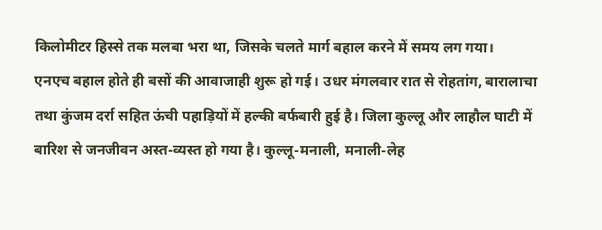किलोमीटर हिस्से तक मलबा भरा था, जिसके चलते मार्ग बहाल करने में समय लग गया।
एनएच बहाल होते ही बसों की आवाजाही शुरू हो गई। उधर मंगलवार रात से रोहतांग, बारालाचा तथा कुंजम दर्रा सहित ऊंची पहाड़ियों में हल्की बर्फबारी हुई है। जिला कुल्लू और लाहौल घाटी में बारिश से जनजीवन अस्त-व्यस्त हो गया है। कुल्लू-मनाली, मनाली-लेह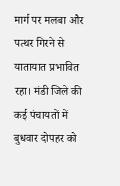मार्ग पर मलबा और पत्थर गिरने से यातायात प्रभावित रहा। मंडी जिले की कई पंचायतों में बुधवार दोपहर को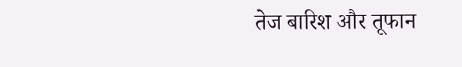तेज बारिश और तूफान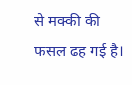से मक्की की फसल ढह गई है।